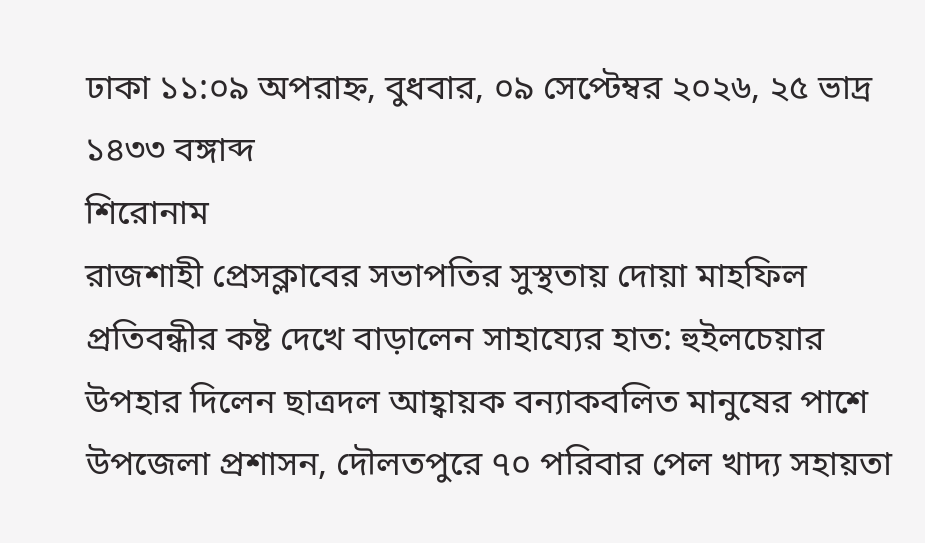ঢাকা ১১:০৯ অপরাহ্ন, বুধবার, ০৯ সেপ্টেম্বর ২০২৬, ২৫ ভাদ্র ১৪৩৩ বঙ্গাব্দ
শিরোনাম
রাজশাহী প্রেসক্লাবের সভাপতির সুস্থতায় দোয়া মাহফিল প্রতিবন্ধীর কষ্ট দেখে বাড়ালেন সাহায্যের হাত: হুইলচেয়ার উপহার দিলেন ছাত্রদল আহ্বায়ক বন্যাকবলিত মানুষের পাশে উপজেলা প্রশাসন, দৌলতপুরে ৭০ পরিবার পেল খাদ্য সহায়তা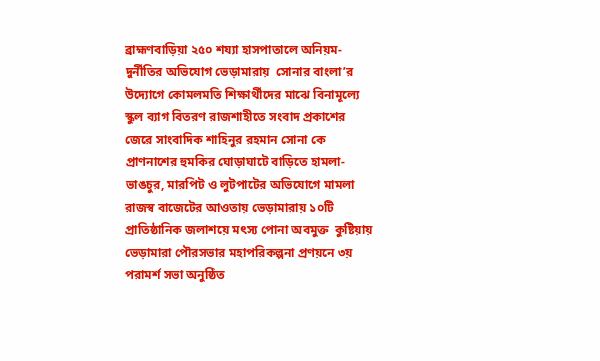ব্রাহ্মণবাড়িয়া ২৫০ শয্যা হাসপাতালে অনিয়ম-দুর্নীতির অভিযোগ ভেড়ামারায়  সোনার বাংলা’র উদ্যোগে কোমলমতি শিক্ষার্থীদের মাঝে বিনামূল্যে স্কুল ব্যাগ বিতরণ রাজশাহীতে সংবাদ প্রকাশের জেরে সাংবাদিক শাহিনুর রহমান সোনা কে প্রাণনাশের হুমকির ঘোড়াঘাটে বাড়িতে হামলা-ভাঙচুর, মারপিট ও লুটপাটের অভিযোগে মামলা রাজস্ব বাজেটের আওতায় ভেড়ামারায় ১০টি প্রাতিষ্ঠানিক জলাশয়ে মৎস্য পোনা অবমুক্ত  কুষ্টিয়ায় ভেড়ামারা পৌরসভার মহাপরিকল্পনা প্রণয়নে ৩য় পরামর্শ সভা অনুষ্ঠিত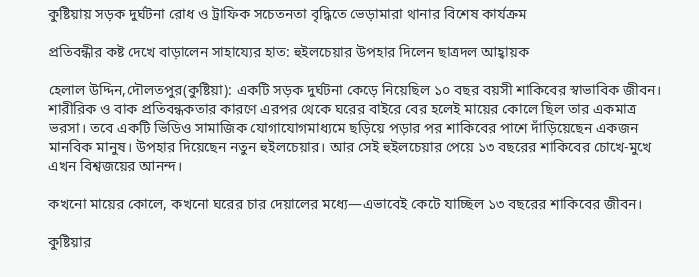কুষ্টিয়ায় সড়ক দুর্ঘটনা রোধ ও ট্রাফিক সচেতনতা বৃদ্ধিতে ভেড়ামারা থানার বিশেষ কার্যক্রম

প্রতিবন্ধীর কষ্ট দেখে বাড়ালেন সাহায্যের হাত: হুইলচেয়ার উপহার দিলেন ছাত্রদল আহ্বায়ক

হেলাল উদ্দিন,দৌলতপুর(কুষ্টিয়া): একটি সড়ক দুর্ঘটনা কেড়ে নিয়েছিল ১০ বছর বয়সী শাকিবের স্বাভাবিক জীবন। শারীরিক ও বাক প্রতিবন্ধকতার কারণে এরপর থেকে ঘরের বাইরে বের হলেই মায়ের কোলে ছিল তার একমাত্র ভরসা। তবে একটি ভিডিও সামাজিক যোগাযোগমাধ্যমে ছড়িয়ে পড়ার পর শাকিবের পাশে দাঁড়িয়েছেন একজন মানবিক মানুষ। উপহার দিয়েছেন নতুন হুইলচেয়ার। আর সেই হুইলচেয়ার পেয়ে ১৩ বছরের শাকিবের চোখে-মুখে এখন বিশ্বজয়ের আনন্দ।

কখনো মায়ের কোলে, কখনো ঘরের চার দেয়ালের মধ্যে—এভাবেই কেটে যাচ্ছিল ১৩ বছরের শাকিবের জীবন।

কুষ্টিয়ার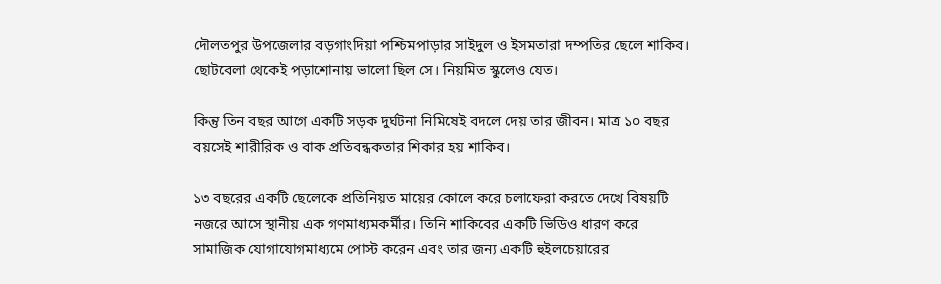দৌলতপুর উপজেলার বড়গাংদিয়া পশ্চিমপাড়ার সাইদুল ও ইসমতারা দম্পতির ছেলে শাকিব। ছোটবেলা থেকেই পড়াশোনায় ভালো ছিল সে। নিয়মিত স্কুলেও যেত।

কিন্তু তিন বছর আগে একটি সড়ক দুর্ঘটনা নিমিষেই বদলে দেয় তার জীবন। মাত্র ১০ বছর বয়সেই শারীরিক ও বাক প্রতিবন্ধকতার শিকার হয় শাকিব।

১৩ বছরের একটি ছেলেকে প্রতিনিয়ত মায়ের কোলে করে চলাফেরা করতে দেখে বিষয়টি নজরে আসে স্থানীয় এক গণমাধ্যমকর্মীর। তিনি শাকিবের একটি ভিডিও ধারণ করে সামাজিক যোগাযোগমাধ্যমে পোস্ট করেন এবং তার জন্য একটি হুইলচেয়ারের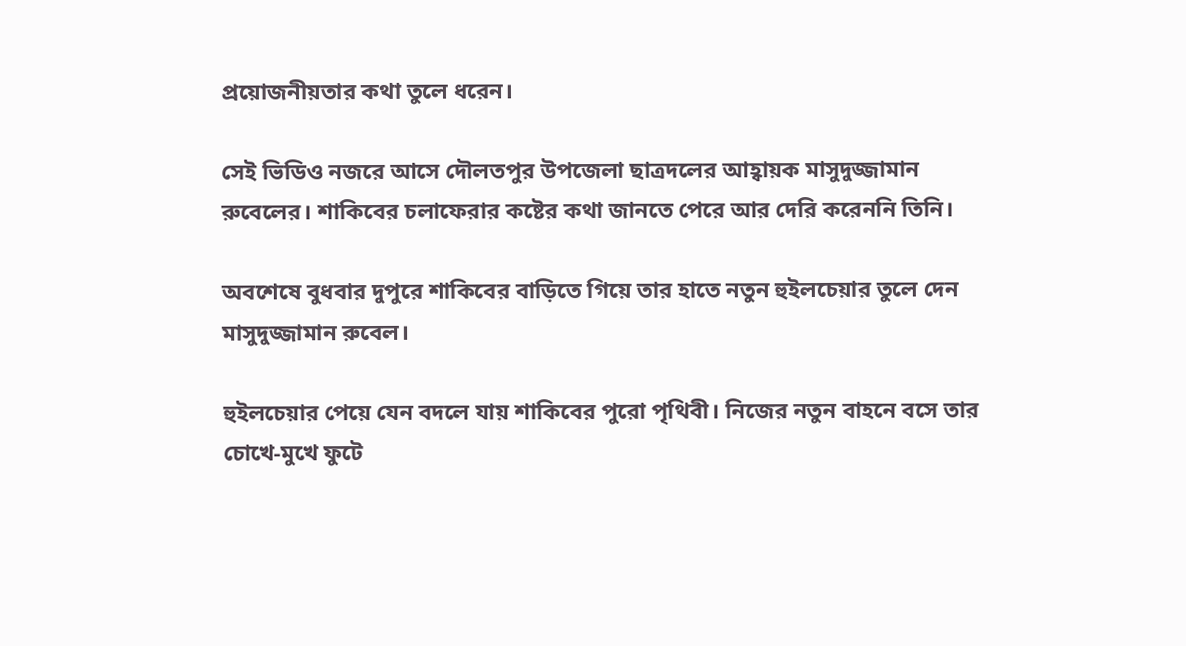প্রয়োজনীয়তার কথা তুলে ধরেন।

সেই ভিডিও নজরে আসে দৌলতপুর উপজেলা ছাত্রদলের আহ্বায়ক মাসুদুজ্জামান রুবেলের। শাকিবের চলাফেরার কষ্টের কথা জানতে পেরে আর দেরি করেননি তিনি।

অবশেষে বুধবার দুপুরে শাকিবের বাড়িতে গিয়ে তার হাতে নতুন হুইলচেয়ার তুলে দেন মাসুদুজ্জামান রুবেল।

হুইলচেয়ার পেয়ে যেন বদলে যায় শাকিবের পুরো পৃথিবী। নিজের নতুন বাহনে বসে তার চোখে-মুখে ফুটে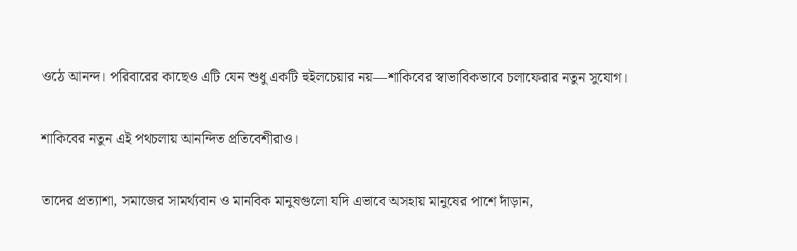ওঠে আনন্দ। পরিবারের কাছেও এটি যেন শুধু একটি হুইলচেয়ার নয়—শাকিবের স্বাভাবিকভাবে চলাফেরার নতুন সুযোগ।

শাকিবের নতুন এই পথচলায় আনন্দিত প্রতিবেশীরাও।

তাদের প্রত্যাশা, সমাজের সামর্থ্যবান ও মানবিক মানুষগুলো যদি এভাবে অসহায় মানুষের পাশে দাঁড়ান,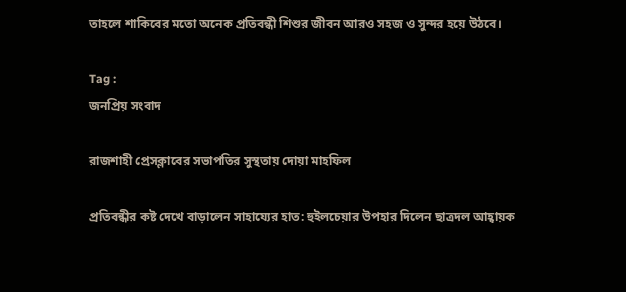তাহলে শাকিবের মতো অনেক প্রতিবন্ধী শিশুর জীবন আরও সহজ ও সুন্দর হয়ে উঠবে।

Tag :
জনপ্রিয় সংবাদ

রাজশাহী প্রেসক্লাবের সভাপতির সুস্থতায় দোয়া মাহফিল

প্রতিবন্ধীর কষ্ট দেখে বাড়ালেন সাহায্যের হাত: হুইলচেয়ার উপহার দিলেন ছাত্রদল আহ্বায়ক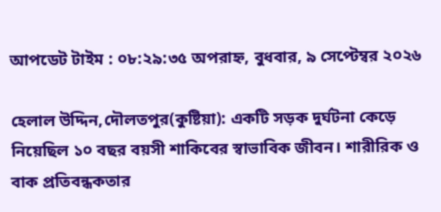আপডেট টাইম : ০৮:২৯:৩৫ অপরাহ্ন, বুধবার, ৯ সেপ্টেম্বর ২০২৬

হেলাল উদ্দিন,দৌলতপুর(কুষ্টিয়া): একটি সড়ক দুর্ঘটনা কেড়ে নিয়েছিল ১০ বছর বয়সী শাকিবের স্বাভাবিক জীবন। শারীরিক ও বাক প্রতিবন্ধকতার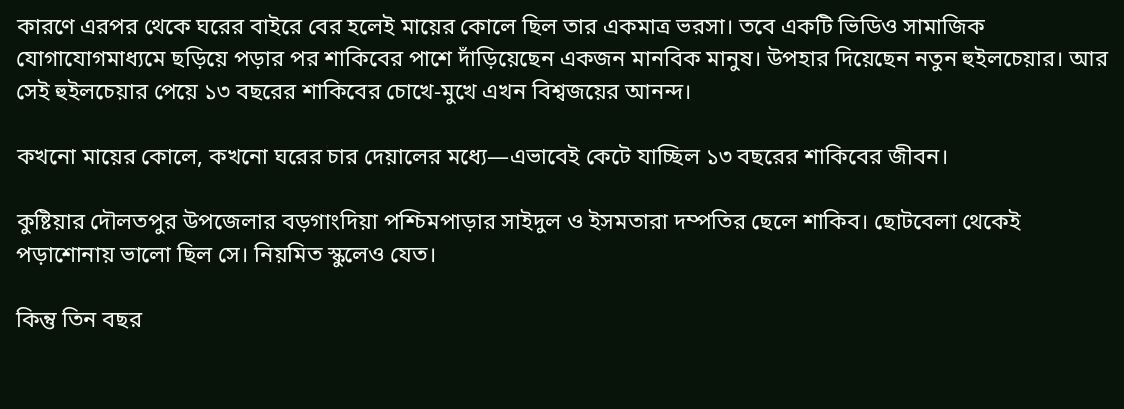কারণে এরপর থেকে ঘরের বাইরে বের হলেই মায়ের কোলে ছিল তার একমাত্র ভরসা। তবে একটি ভিডিও সামাজিক যোগাযোগমাধ্যমে ছড়িয়ে পড়ার পর শাকিবের পাশে দাঁড়িয়েছেন একজন মানবিক মানুষ। উপহার দিয়েছেন নতুন হুইলচেয়ার। আর সেই হুইলচেয়ার পেয়ে ১৩ বছরের শাকিবের চোখে-মুখে এখন বিশ্বজয়ের আনন্দ।

কখনো মায়ের কোলে, কখনো ঘরের চার দেয়ালের মধ্যে—এভাবেই কেটে যাচ্ছিল ১৩ বছরের শাকিবের জীবন।

কুষ্টিয়ার দৌলতপুর উপজেলার বড়গাংদিয়া পশ্চিমপাড়ার সাইদুল ও ইসমতারা দম্পতির ছেলে শাকিব। ছোটবেলা থেকেই পড়াশোনায় ভালো ছিল সে। নিয়মিত স্কুলেও যেত।

কিন্তু তিন বছর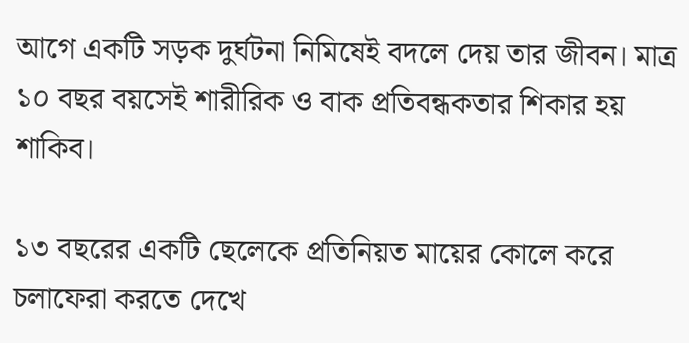আগে একটি সড়ক দুর্ঘটনা নিমিষেই বদলে দেয় তার জীবন। মাত্র ১০ বছর বয়সেই শারীরিক ও বাক প্রতিবন্ধকতার শিকার হয় শাকিব।

১৩ বছরের একটি ছেলেকে প্রতিনিয়ত মায়ের কোলে করে চলাফেরা করতে দেখে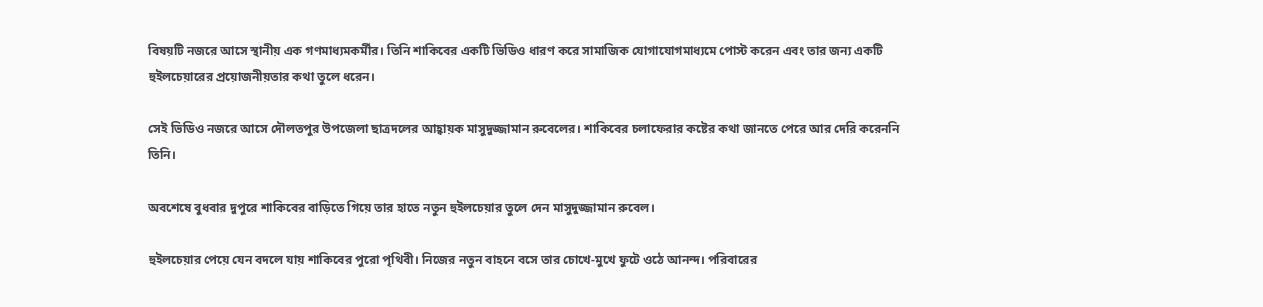বিষয়টি নজরে আসে স্থানীয় এক গণমাধ্যমকর্মীর। তিনি শাকিবের একটি ভিডিও ধারণ করে সামাজিক যোগাযোগমাধ্যমে পোস্ট করেন এবং তার জন্য একটি হুইলচেয়ারের প্রয়োজনীয়তার কথা তুলে ধরেন।

সেই ভিডিও নজরে আসে দৌলতপুর উপজেলা ছাত্রদলের আহ্বায়ক মাসুদুজ্জামান রুবেলের। শাকিবের চলাফেরার কষ্টের কথা জানতে পেরে আর দেরি করেননি তিনি।

অবশেষে বুধবার দুপুরে শাকিবের বাড়িতে গিয়ে তার হাতে নতুন হুইলচেয়ার তুলে দেন মাসুদুজ্জামান রুবেল।

হুইলচেয়ার পেয়ে যেন বদলে যায় শাকিবের পুরো পৃথিবী। নিজের নতুন বাহনে বসে তার চোখে-মুখে ফুটে ওঠে আনন্দ। পরিবারের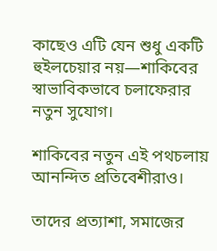কাছেও এটি যেন শুধু একটি হুইলচেয়ার নয়—শাকিবের স্বাভাবিকভাবে চলাফেরার নতুন সুযোগ।

শাকিবের নতুন এই পথচলায় আনন্দিত প্রতিবেশীরাও।

তাদের প্রত্যাশা, সমাজের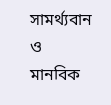সামর্থ্যবান ও মানবিক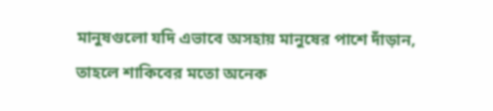মানুষগুলো যদি এভাবে অসহায় মানুষের পাশে দাঁড়ান, তাহলে শাকিবের মতো অনেক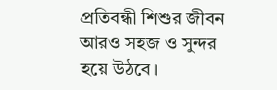প্রতিবন্ধী শিশুর জীবন আরও সহজ ও সুন্দর হয়ে উঠবে।